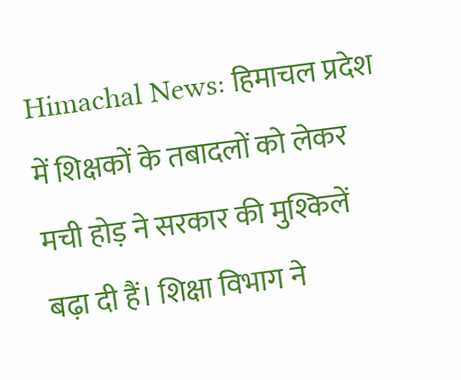Himachal News: हिमाचल प्रदेश में शिक्षकों के तबादलों को लेकर मची होड़ ने सरकार की मुश्किलें बढ़ा दी हैं। शिक्षा विभाग ने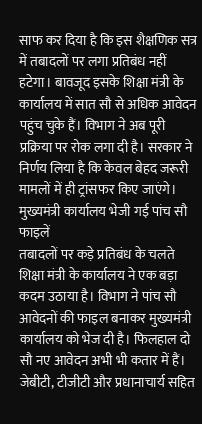साफ कर दिया है कि इस शैक्षणिक सत्र में तबादलों पर लगा प्रतिबंध नहीं हटेगा। बावजूद इसके शिक्षा मंत्री के कार्यालय में सात सौ से अधिक आवेदन पहुंच चुके हैं। विभाग ने अब पूरी प्रक्रिया पर रोक लगा दी है। सरकार ने निर्णय लिया है कि केवल बेहद जरूरी मामलों में ही ट्रांसफर किए जाएंगे।
मुख्यमंत्री कार्यालय भेजी गई पांच सौ फाइलें
तबादलों पर कड़े प्रतिबंध के चलते शिक्षा मंत्री के कार्यालय ने एक बड़ा कदम उठाया है। विभाग ने पांच सौ आवेदनों की फाइल बनाकर मुख्यमंत्री कार्यालय को भेज दी है। फिलहाल दो सौ नए आवेदन अभी भी कतार में हैं। जेबीटी, टीजीटी और प्रधानाचार्य सहित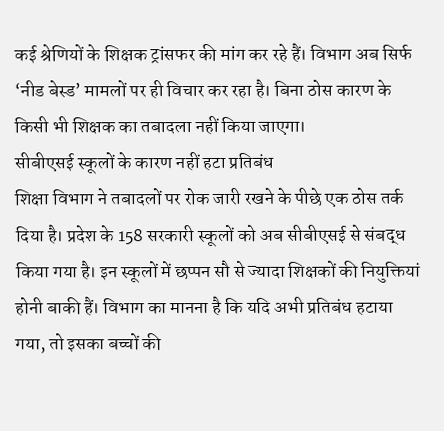कई श्रेणियों के शिक्षक ट्रांसफर की मांग कर रहे हैं। विभाग अब सिर्फ ‘नीड बेस्ड’ मामलों पर ही विचार कर रहा है। बिना ठोस कारण के किसी भी शिक्षक का तबादला नहीं किया जाएगा।
सीबीएसई स्कूलों के कारण नहीं हटा प्रतिबंध
शिक्षा विभाग ने तबादलों पर रोक जारी रखने के पीछे एक ठोस तर्क दिया है। प्रदेश के 158 सरकारी स्कूलों को अब सीबीएसई से संबद्ध किया गया है। इन स्कूलों में छप्पन सौ से ज्यादा शिक्षकों की नियुक्तियां होनी बाकी हैं। विभाग का मानना है कि यदि अभी प्रतिबंध हटाया गया, तो इसका बच्चों की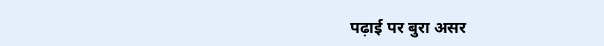पढ़ाई पर बुरा असर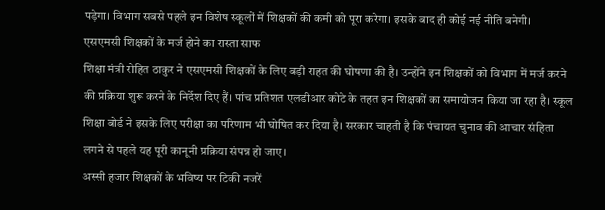पड़ेगा। विभाग सबसे पहले इन विशेष स्कूलों में शिक्षकों की कमी को पूरा करेगा। इसके बाद ही कोई नई नीति बनेगी।
एसएमसी शिक्षकों के मर्ज होने का रास्ता साफ
शिक्षा मंत्री रोहित ठाकुर ने एसएमसी शिक्षकों के लिए बड़ी राहत की घोषणा की है। उन्होंने इन शिक्षकों को विभाग में मर्ज करने की प्रक्रिया शुरू करने के निर्देश दिए हैं। पांच प्रतिशत एलडीआर कोटे के तहत इन शिक्षकों का समायोजन किया जा रहा है। स्कूल शिक्षा बोर्ड ने इसके लिए परीक्षा का परिणाम भी घोषित कर दिया है। सरकार चाहती है कि पंचायत चुनाव की आचार संहिता लगने से पहले यह पूरी कानूनी प्रक्रिया संपन्न हो जाए।
अस्सी हजार शिक्षकों के भविष्य पर टिकी नजरें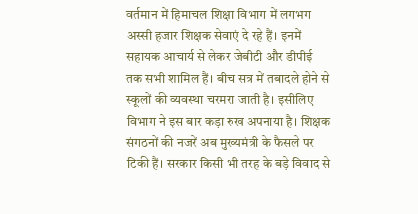वर्तमान में हिमाचल शिक्षा विभाग में लगभग अस्सी हजार शिक्षक सेवाएं दे रहे हैं। इनमें सहायक आचार्य से लेकर जेबीटी और डीपीई तक सभी शामिल हैं। बीच सत्र में तबादले होने से स्कूलों की व्यवस्था चरमरा जाती है। इसीलिए विभाग ने इस बार कड़ा रुख अपनाया है। शिक्षक संगठनों की नजरें अब मुख्यमंत्री के फैसले पर टिकी हैं। सरकार किसी भी तरह के बड़े विवाद से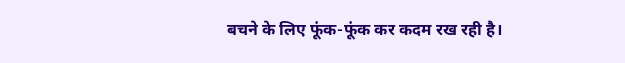बचने के लिए फूंक-फूंक कर कदम रख रही है।